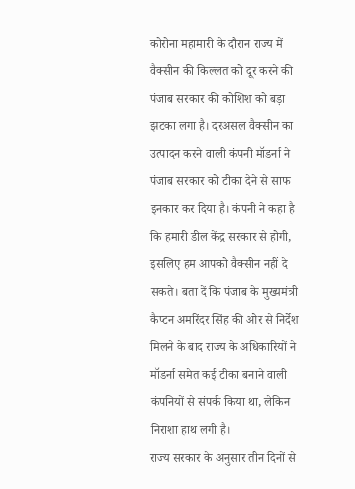कोरोना महामारी के दौरान राज्य में वैक्सीन की किल्लत को दूर करने की पंजाब सरकार की कोशिश को बड़ा झटका लगा है। दरअसल वैक्सीन का उत्पादन करने वाली कंपनी मॉडर्ना ने पंजाब सरकार को टीका देने से साफ इनकार कर दिया है। कंपनी ने कहा है कि हमारी डील केंद्र सरकार से होगी, इसलिए हम आपको वैक्सीन नहीं दे सकते। बता दें कि पंजाब के मुख्यमंत्री कैप्टन अमरिंदर सिंह की ओर से निर्देश मिलने के बाद राज्य के अधिकारियों ने मॉडर्ना समेत कई टीका बनाने वाली कंपनियों से संपर्क किया था, लेकिन निराशा हाथ लगी है।
राज्य सरकार के अनुसार तीन दिनों से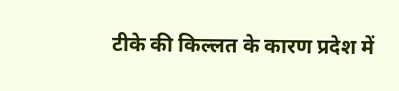टीके की किल्लत के कारण प्रदेश में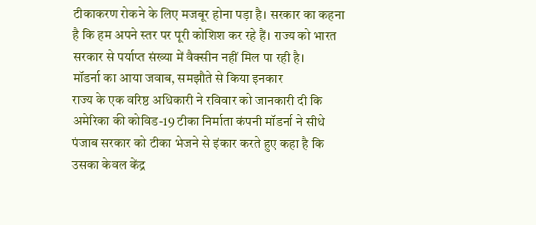टीकाकरण रोकने के लिए मजबूर होना पड़ा है। सरकार का कहना है कि हम अपने स्तर पर पूरी कोशिश कर रहे हैं। राज्य को भारत सरकार से पर्याप्त संख्या में वैक्सीन नहीं मिल पा रही है।
मॉडर्ना का आया जवाब, समझौते से किया इनकार
राज्य के एक वरिष्ठ अधिकारी ने रविवार को जानकारी दी कि अमेरिका की कोविड-19 टीका निर्माता कंपनी मॉडर्ना ने सीधे पंजाब सरकार को टीका भेजने से इंकार करते हुए कहा है कि उसका केवल केंद्र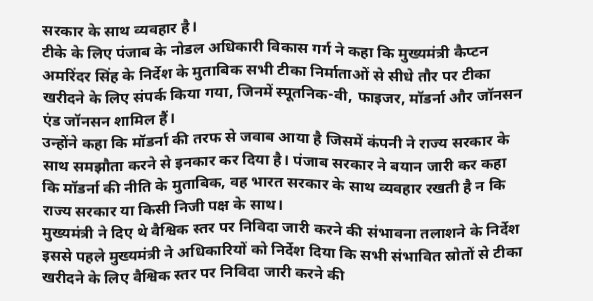सरकार के साथ व्यवहार है।
टीके के लिए पंजाब के नोडल अधिकारी विकास गर्ग ने कहा कि मुख्यमंत्री कैप्टन अमरिंदर सिंह के निर्देश के मुताबिक सभी टीका निर्माताओं से सीधे तौर पर टीका खरीदने के लिए संपर्क किया गया, जिनमें स्पूतनिक-वी, फाइजर, मॉडर्ना और जॉनसन एंड जॉनसन शामिल हैं।
उन्होंने कहा कि मॉडर्ना की तरफ से जवाब आया है जिसमें कंपनी ने राज्य सरकार के साथ समझौता करने से इनकार कर दिया है। पंजाब सरकार ने बयान जारी कर कहा कि मॉडर्ना की नीति के मुताबिक, वह भारत सरकार के साथ व्यवहार रखती है न कि राज्य सरकार या किसी निजी पक्ष के साथ।
मुख्यमंत्री ने दिए थे वैश्विक स्तर पर निविदा जारी करने की संभावना तलाशने के निर्देश
इससे पहले मुख्यमंत्री ने अधिकारियों को निर्देश दिया कि सभी संभावित स्रोतों से टीका खरीदने के लिए वैश्विक स्तर पर निविदा जारी करने की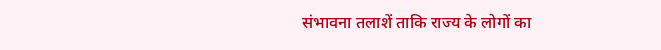संभावना तलाशें ताकि राज्य के लोगों का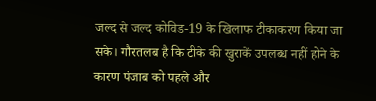जल्द से जल्द कोविड-19 के खिलाफ टीकाकरण किया जा सके। गौरतलब है कि टीके की खुराकें उपलब्ध नहीं होने के कारण पंजाब को पहले और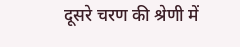दूसरे चरण की श्रेणी में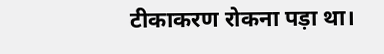टीकाकरण रोकना पड़ा था।